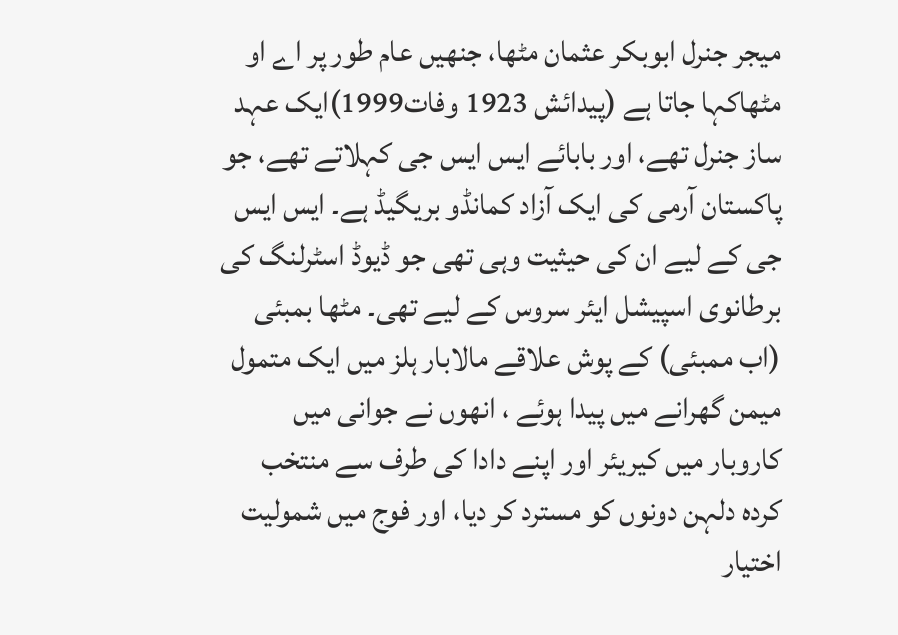میجر جنرل ابوبکر عثمان مٹھا، جنھیں عام طور پر اے او مٹھاکہا جاتا ہے (پیدائش 1923 وفات1999)ایک عہد ساز جنرل تھے، اور بابائے ایس ایس جی کہلاتے تھے، جو پاکستان آرمی کی ایک آزاد کمانڈو بریگیڈ ہے۔ ایس ایس جی کے لیے ان کی حیثیت وہی تھی جو ڈیوڈ اسٹرلنگ کی برطانوی اسپیشل ایئر سروس کے لیے تھی۔ مٹھا بمبئی (اب ممبئی) کے پوش علاقے مالابار ہلز میں ایک متمول میمن گھرانے میں پیدا ہوئے ، انھوں نے جوانی میں کاروبار میں کیریئر اور اپنے دادا کی طرف سے منتخب کردہ دلہن دونوں کو مسترد کر دیا، اور فوج میں شمولیت اختیار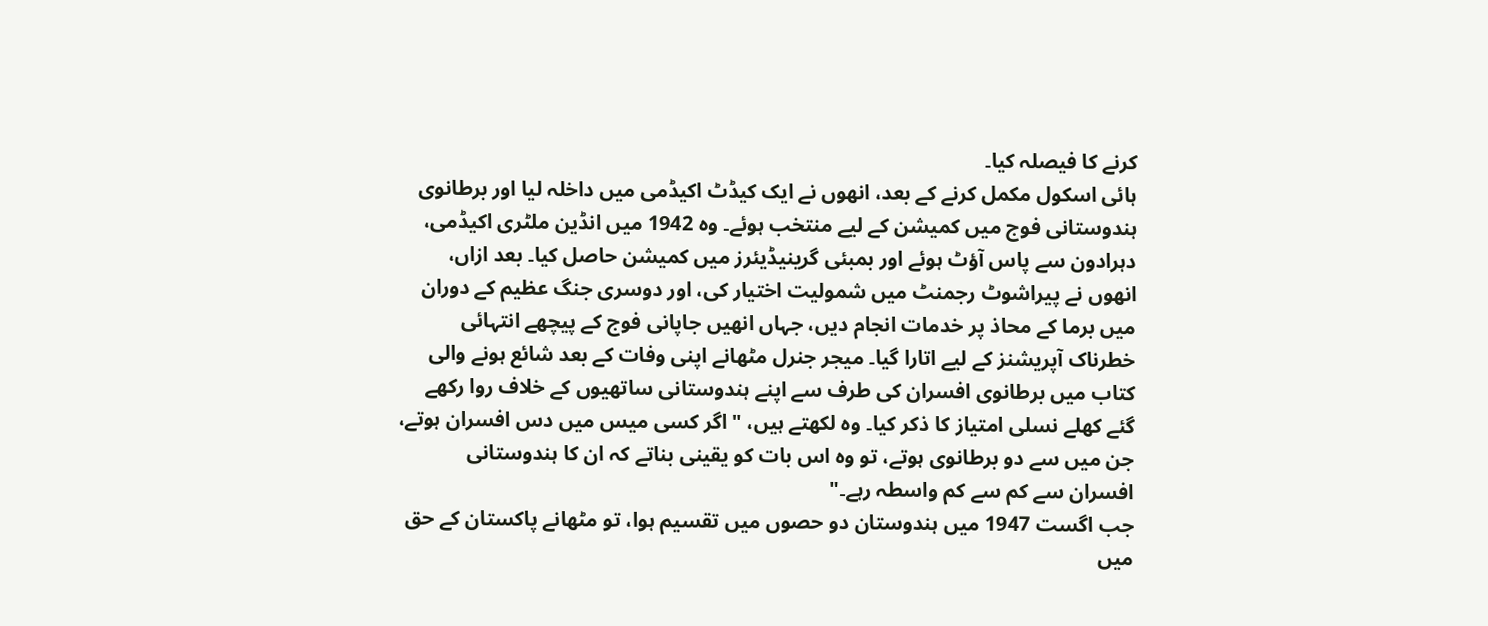کرنے کا فیصلہ کیا۔
ہائی اسکول مکمل کرنے کے بعد، انھوں نے ایک کیڈٹ اکیڈمی میں داخلہ لیا اور برطانوی ہندوستانی فوج میں کمیشن کے لیے منتخب ہوئے۔ وہ 1942 میں انڈین ملٹری اکیڈمی، دہرادون سے پاس آؤٹ ہوئے اور بمبئی گرینیڈیئرز میں کمیشن حاصل کیا۔ بعد ازاں، انھوں نے پیراشوٹ رجمنٹ میں شمولیت اختیار کی، اور دوسری جنگ عظیم کے دوران میں برما کے محاذ پر خدمات انجام دیں، جہاں انھیں جاپانی فوج کے پیچھے انتہائی خطرناک آپریشنز کے لیے اتارا گیا۔ میجر جنرل مٹھانے اپنی وفات کے بعد شائع ہونے والی کتاب میں برطانوی افسران کی طرف سے اپنے ہندوستانی ساتھیوں کے خلاف روا رکھے گئے کھلے نسلی امتیاز کا ذکر کیا۔ وہ لکھتے ہیں، "اگر کسی میس میں دس افسران ہوتے، جن میں سے دو برطانوی ہوتے، تو وہ اس بات کو یقینی بناتے کہ ان کا ہندوستانی افسران سے کم سے کم واسطہ رہے۔"
جب اگست 1947 میں ہندوستان دو حصوں میں تقسیم ہوا، تو مٹھانے پاکستان کے حق میں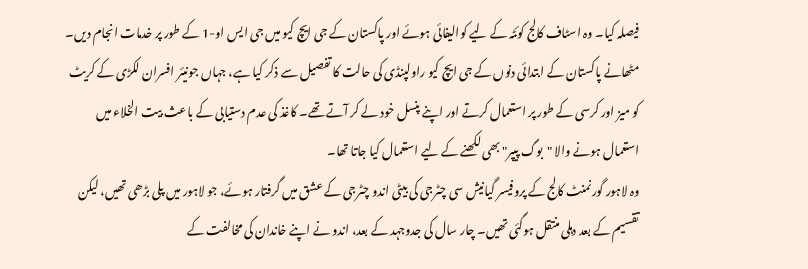فیصلہ کیا۔ وہ اسٹاف کالج کوئٹہ کے لیے کوالیفائی ہوئے اور پاکستان کے جی ایچ کیو میں جی ایس او-1 کے طور پر خدمات انجام دیں۔ مٹھانے پاکستان کے ابتدائی دنوں کے جی ایچ کیو راولپنڈی کی حالت کا تفصیل سے ذکر کیا ہے، جہاں جونیئر افسران لکڑی کے کریٹ کو میز اور کرسی کے طور پر استعمال کرتے اور اپنے پنسل خود لے کر آتے تھے۔ کاغذ کی عدم دستیابی کے باعث بیت الخلاء میں استعمال ہونے والا "بوگ پیپر" بھی لکھنے کے لیے استعمال کیا جاتا تھا۔
وہ لاہور گورنمنٹ کالج کے پروفیسر گیانیش سی چٹرجی کی بیٹی اندو چٹرجی کے عشق میں گرفتار ہوئے، جو لاہور میں پلی بڑھی تھیں، لیکن تقسیم کے بعد دہلی منتقل ہوگئی تھیں۔ چار سال کی جدوجہد کے بعد، اندو نے اپنے خاندان کی مخالفت کے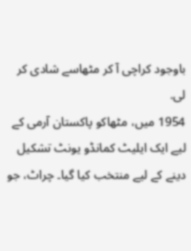باوجود کراچی آ کر مٹھاسے شادی کر لی.
1954 میں، مٹھاکو پاکستان آرمی کے لیے ایک ایلیٹ کمانڈو یونٹ تشکیل دینے کے لیے منتخب کیا گیا۔ چراٹ، جو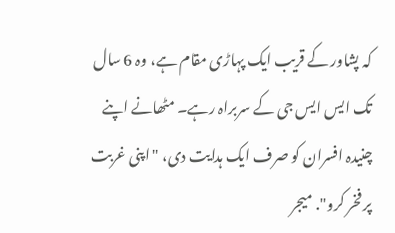کہ پشاور کے قریب ایک پہاڑی مقام ہے، وہ 6 سال تک ایس ایس جی کے سربراہ رہے۔ مٹھانے اپنے چنیدہ افسران کو صرف ایک ہدایت دی، "اپنی غربت پر فخر کرو". میجر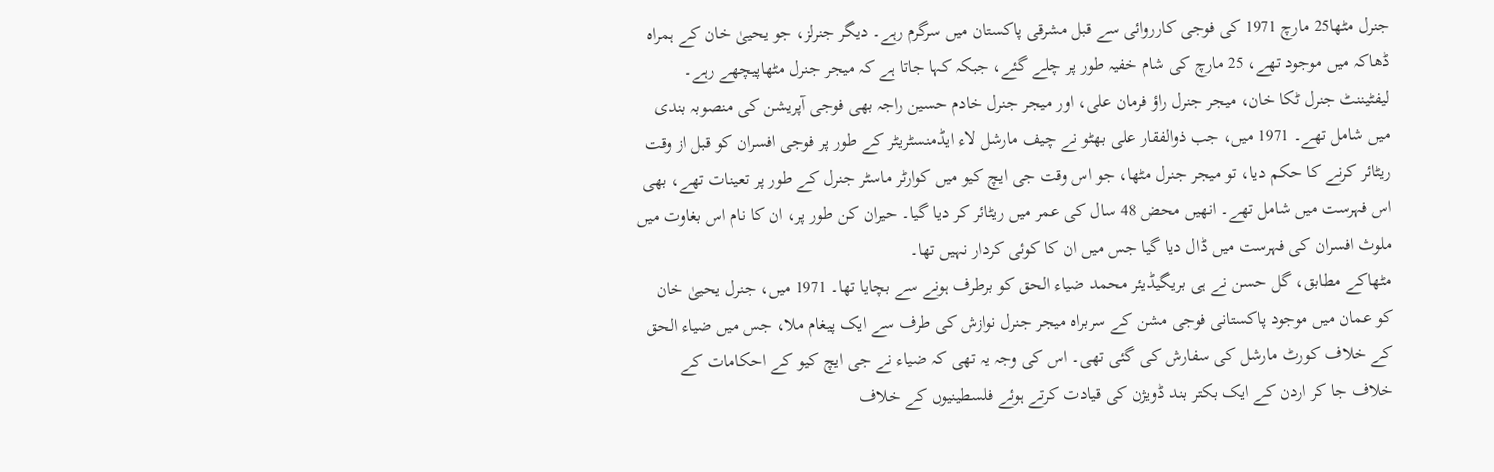جنرل مٹھا25 مارچ 1971 کی فوجی کارروائی سے قبل مشرقی پاکستان میں سرگرم رہے۔ دیگر جنرلز، جو یحییٰ خان کے ہمراہ ڈھاکہ میں موجود تھے، 25 مارچ کی شام خفیہ طور پر چلے گئے، جبکہ کہا جاتا ہے کہ میجر جنرل مٹھاپیچھے رہے۔ لیفٹیننٹ جنرل ٹکا خان، میجر جنرل راؤ فرمان علی، اور میجر جنرل خادم حسین راجہ بھی فوجی آپریشن کی منصوبہ بندی میں شامل تھے۔ 1971 میں، جب ذوالفقار علی بھٹو نے چیف مارشل لاء ایڈمنسٹریٹر کے طور پر فوجی افسران کو قبل از وقت ریٹائر کرنے کا حکم دیا، تو میجر جنرل مٹھا، جو اس وقت جی ایچ کیو میں کوارٹر ماسٹر جنرل کے طور پر تعینات تھے، بھی اس فہرست میں شامل تھے۔ انھیں محض 48 سال کی عمر میں ریٹائر کر دیا گیا۔ حیران کن طور پر، ان کا نام اس بغاوت میں ملوث افسران کی فہرست میں ڈال دیا گیا جس میں ان کا کوئی کردار نہیں تھا۔
مٹھاکے مطابق، گل حسن نے ہی بریگیڈیئر محمد ضیاء الحق کو برطرف ہونے سے بچایا تھا۔ 1971 میں، جنرل یحییٰ خان کو عمان میں موجود پاکستانی فوجی مشن کے سربراہ میجر جنرل نوازش کی طرف سے ایک پیغام ملا، جس میں ضیاء الحق کے خلاف کورٹ مارشل کی سفارش کی گئی تھی۔ اس کی وجہ یہ تھی کہ ضیاء نے جی ایچ کیو کے احکامات کے خلاف جا کر اردن کے ایک بکتر بند ڈویژن کی قیادت کرتے ہوئے فلسطینیوں کے خلاف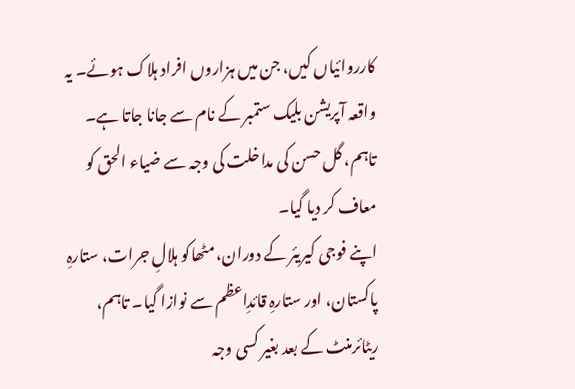کارروائیاں کیں، جن میں ہزاروں افراد ہلاک ہوئے۔ یہ واقعہ آپریشن بلیک ستمبر کے نام سے جانا جاتا ہے۔ تاہم، گل حسن کی مداخلت کی وجہ سے ضیاء الحق کو معاف کر دیا گیا۔
اپنے فوجی کیریئر کے دوران، مٹھاکو ہلالِ جرات، ستارہِ پاکستان، اور ستارہِ قائدِاعظم سے نوازا گیا۔ تاہم، ریٹائرمنٹ کے بعد بغیر کسی وجہ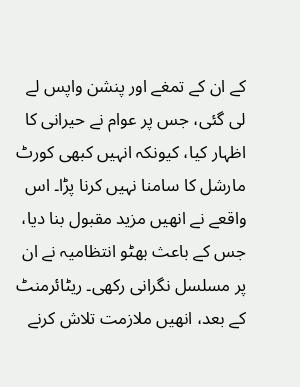کے ان کے تمغے اور پنشن واپس لے لی گئی، جس پر عوام نے حیرانی کا اظہار کیا، کیونکہ انہیں کبھی کورٹ مارشل کا سامنا نہیں کرنا پڑا۔ اس واقعے نے انھیں مزید مقبول بنا دیا، جس کے باعث بھٹو انتظامیہ نے ان پر مسلسل نگرانی رکھی۔ ریٹائرمنٹ کے بعد، انھیں ملازمت تلاش کرنے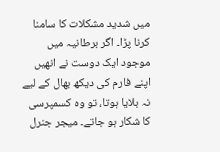میں شدید مشکلات کا سامنا کرنا پڑا۔ اگر برطانیہ میں موجود ایک دوست نے انھیں اپنے فارم کی دیکھ بھال کے لیے نہ بلایا ہوتا، تو وہ کسمپرسی کا شکار ہو جاتے۔ میجر جنرل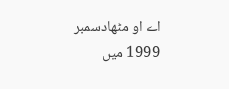اے او مٹھادسمبر 1999 میں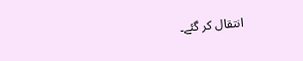انتقال کر گئے۔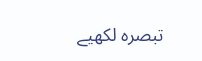تبصرہ لکھیے